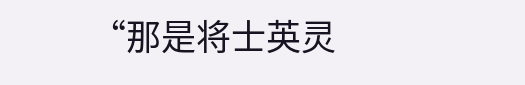“那是将士英灵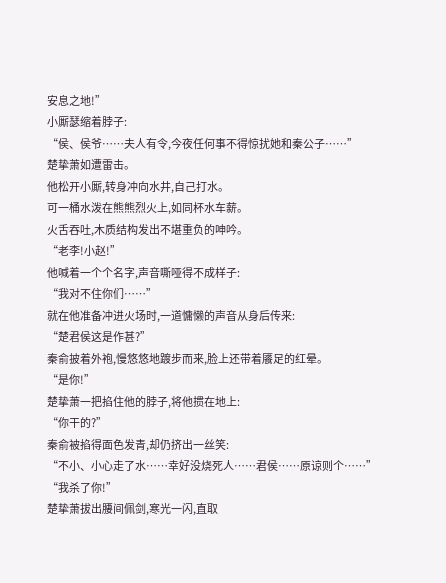安息之地!”
小厮瑟缩着脖子:
“侯、侯爷……夫人有令,今夜任何事不得惊扰她和秦公子……”
楚挚萧如遭雷击。
他松开小厮,转身冲向水井,自己打水。
可一桶水泼在熊熊烈火上,如同杯水车薪。
火舌吞吐,木质结构发出不堪重负的呻吟。
“老李!小赵!”
他喊着一个个名字,声音嘶哑得不成样子:
“我对不住你们……”
就在他准备冲进火场时,一道慵懒的声音从身后传来:
“楚君侯这是作甚?”
秦俞披着外袍,慢悠悠地踱步而来,脸上还带着餍足的红晕。
“是你!”
楚挚萧一把掐住他的脖子,将他掼在地上:
“你干的?”
秦俞被掐得面色发青,却仍挤出一丝笑:
“不小、小心走了水……幸好没烧死人……君侯……原谅则个……”
“我杀了你!”
楚挚萧拔出腰间佩剑,寒光一闪,直取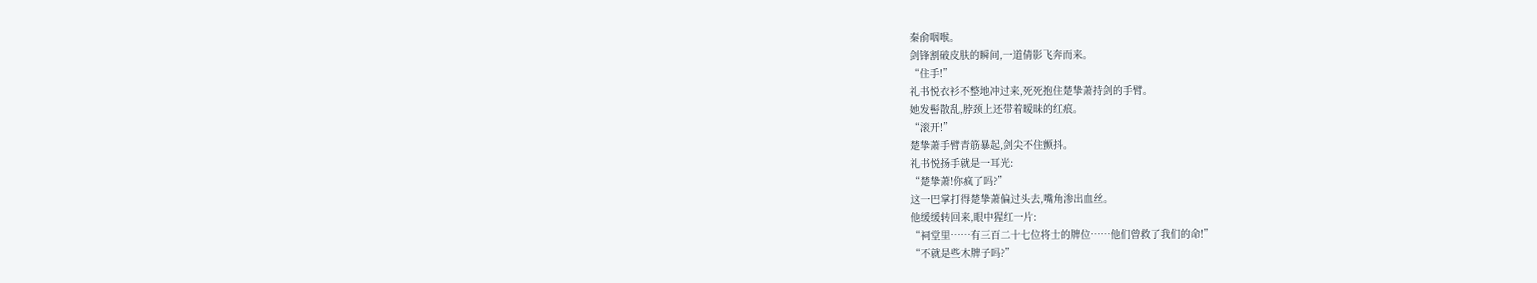秦俞咽喉。
剑锋割破皮肤的瞬间,一道倩影飞奔而来。
“住手!”
礼书悦衣衫不整地冲过来,死死抱住楚挚萧持剑的手臂。
她发髻散乱,脖颈上还带着暧昧的红痕。
“滚开!”
楚挚萧手臂青筋暴起,剑尖不住颤抖。
礼书悦扬手就是一耳光:
“楚挚萧!你疯了吗?”
这一巴掌打得楚挚萧偏过头去,嘴角渗出血丝。
他缓缓转回来,眼中猩红一片:
“祠堂里……有三百二十七位将士的牌位……他们曾救了我们的命!”
“不就是些木牌子吗?”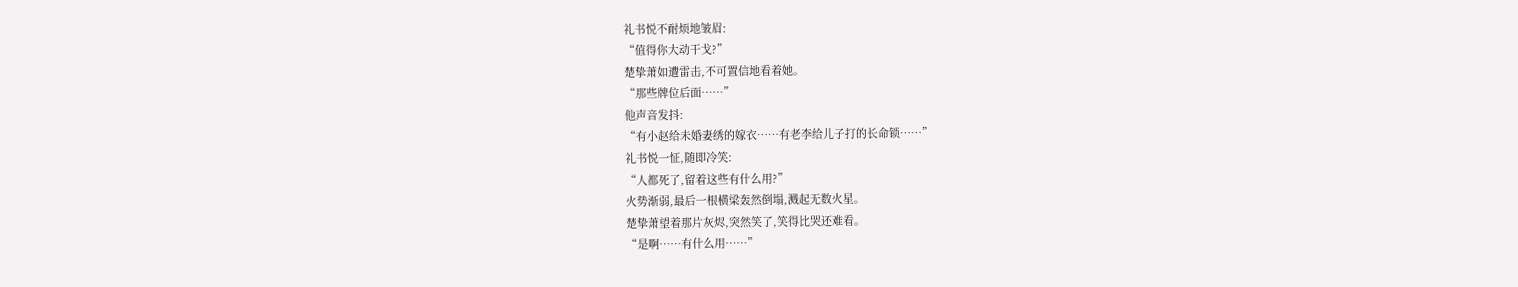礼书悦不耐烦地皱眉:
“值得你大动干戈?”
楚挚萧如遭雷击,不可置信地看着她。
“那些牌位后面……”
他声音发抖:
“有小赵给未婚妻绣的嫁衣……有老李给儿子打的长命锁……”
礼书悦一怔,随即冷笑:
“人都死了,留着这些有什么用?”
火势渐弱,最后一根横梁轰然倒塌,溅起无数火星。
楚挚萧望着那片灰烬,突然笑了,笑得比哭还难看。
“是啊……有什么用……”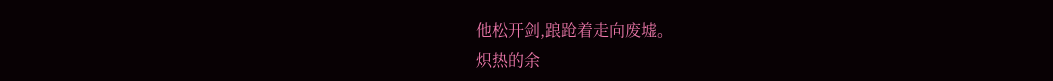他松开剑,踉跄着走向废墟。
炽热的余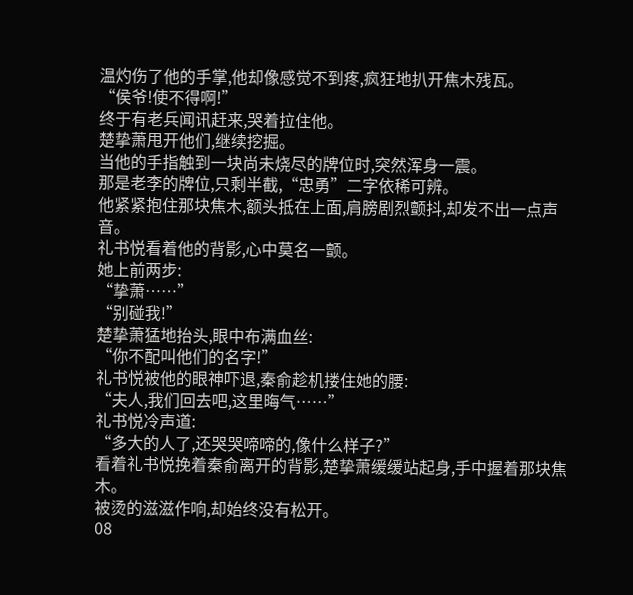温灼伤了他的手掌,他却像感觉不到疼,疯狂地扒开焦木残瓦。
“侯爷!使不得啊!”
终于有老兵闻讯赶来,哭着拉住他。
楚挚萧甩开他们,继续挖掘。
当他的手指触到一块尚未烧尽的牌位时,突然浑身一震。
那是老李的牌位,只剩半截,“忠勇”二字依稀可辨。
他紧紧抱住那块焦木,额头抵在上面,肩膀剧烈颤抖,却发不出一点声音。
礼书悦看着他的背影,心中莫名一颤。
她上前两步:
“挚萧……”
“别碰我!”
楚挚萧猛地抬头,眼中布满血丝:
“你不配叫他们的名字!”
礼书悦被他的眼神吓退,秦俞趁机搂住她的腰:
“夫人,我们回去吧,这里晦气……”
礼书悦冷声道:
“多大的人了,还哭哭啼啼的,像什么样子?”
看着礼书悦挽着秦俞离开的背影,楚挚萧缓缓站起身,手中握着那块焦木。
被烫的滋滋作响,却始终没有松开。
08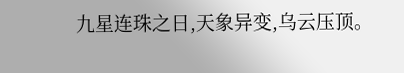九星连珠之日,天象异变,乌云压顶。